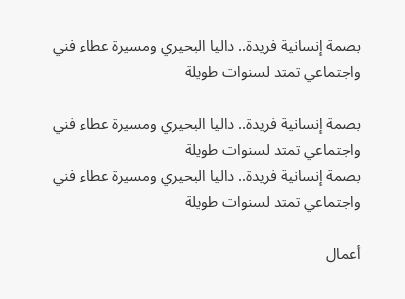بصمة إنسانية فريدة.. داليا البحيري ومسيرة عطاء فني واجتماعي تمتد لسنوات طويلة

بصمة إنسانية فريدة.. داليا البحيري ومسيرة عطاء فني واجتماعي تمتد لسنوات طويلة
بصمة إنسانية فريدة.. داليا البحيري ومسيرة عطاء فني واجتماعي تمتد لسنوات طويلة

أعمال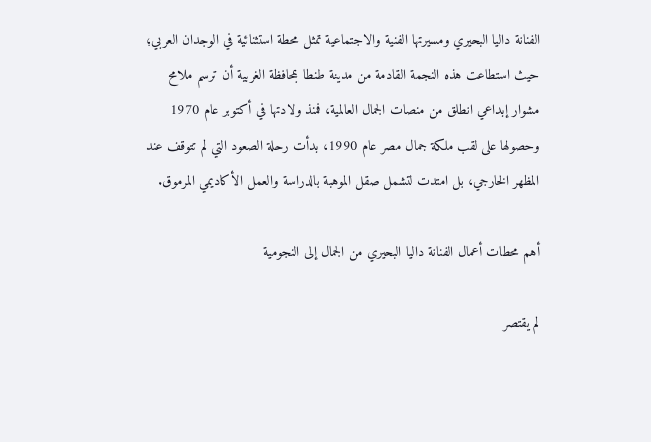الفنانة داليا البحيري ومسيرتها الفنية والاجتماعية تمثل محطة استثنائية في الوجدان العربي؛ حيث استطاعت هذه النجمة القادمة من مدينة طنطا بمحافظة الغربية أن ترسم ملامح مشوار إبداعي انطلق من منصات الجمال العالمية، فمنذ ولادتها في أكتوبر عام 1970 وحصولها على لقب ملكة جمال مصر عام 1990، بدأت رحلة الصعود التي لم تتوقف عند المظهر الخارجي، بل امتدت لتشمل صقل الموهبة بالدراسة والعمل الأكاديمي المرموق.

أهم محطات أعمال الفنانة داليا البحيري من الجمال إلى النجومية

لم يقتصر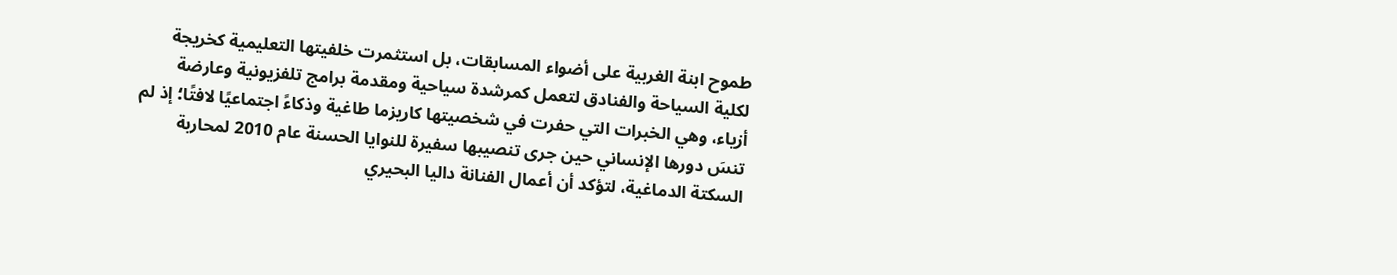طموح ابنة الغربية على أضواء المسابقات، بل استثمرت خلفيتها التعليمية كخريجة لكلية السياحة والفنادق لتعمل كمرشدة سياحية ومقدمة برامج تلفزيونية وعارضة أزياء، وهي الخبرات التي حفرت في شخصيتها كاريزما طاغية وذكاءً اجتماعيًا لافتًا؛ إذ لم تنسَ دورها الإنساني حين جرى تنصيبها سفيرة للنوايا الحسنة عام 2010 لمحاربة السكتة الدماغية، لتؤكد أن أعمال الفنانة داليا البحيري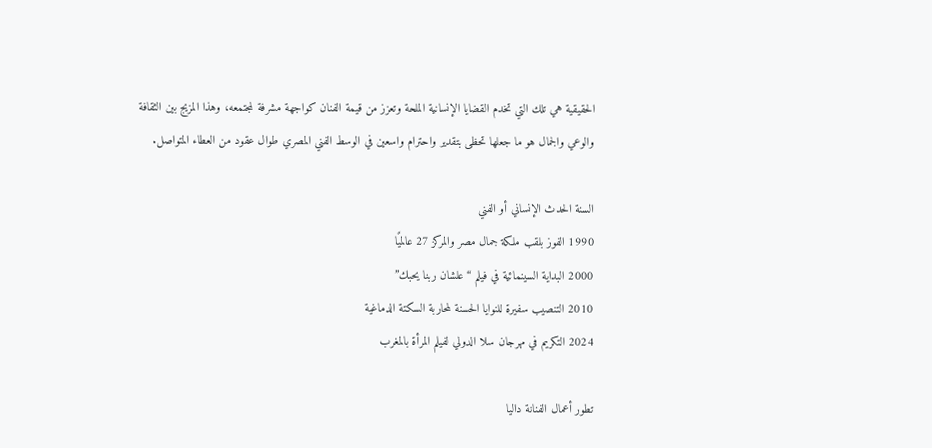الحقيقية هي تلك التي تخدم القضايا الإنسانية الملحة وتعزز من قيمة الفنان كواجهة مشرفة لمجتمعه، وهذا المزيج بين الثقافة والوعي والجمال هو ما جعلها تحظى بتقدير واحترام واسعين في الوسط الفني المصري طوال عقود من العطاء المتواصل.

السنة الحدث الإنساني أو الفني
1990 الفوز بلقب ملكة جمال مصر والمركز 27 عالميًا
2000 البداية السينمائية في فيلم “علشان ربنا يحبك”
2010 التنصيب سفيرة للنوايا الحسنة لمحاربة السكتة الدماغية
2024 التكريم في مهرجان سلا الدولي لفيلم المرأة بالمغرب

تطور أعمال الفنانة داليا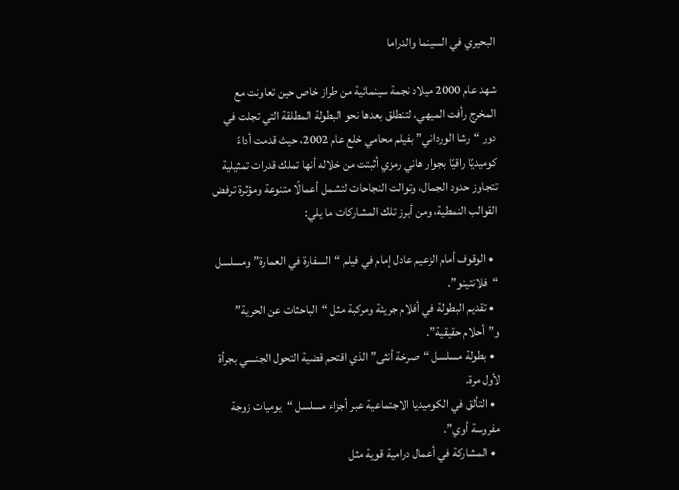البحيري في السينما والدراما

شهد عام 2000 ميلاد نجمة سينمائية من طراز خاص حين تعاونت مع المخرج رأفت الميهي، لتنطلق بعدها نحو البطولة المطلقة التي تجلت في دور “رشا الورداني” بفيلم محامي خلع عام 2002، حيث قدمت أداءً كوميديًا راقيًا بجوار هاني رمزي أثبتت من خلاله أنها تملك قدرات تمثيلية تتجاوز حدود الجمال، وتوالت النجاحات لتشمل أعمالًا متنوعة ومؤثرة ترفض القوالب النمطية، ومن أبرز تلك المشاركات ما يلي:

  • الوقوف أمام الزعيم عادل إمام في فيلم “السفارة في العمارة” ومسلسل “فلانتينو”.
  • تقديم البطولة في أفلام جريئة ومركبة مثل “الباحثات عن الحرية” و”أحلام حقيقية”.
  • بطولة مسلسل “صرخة أنثى” الذي اقتحم قضية التحول الجنسي بجرأة لأول مرة.
  • التألق في الكوميديا الاجتماعية عبر أجزاء مسلسل “يوميات زوجة مفروسة أوي”.
  • المشاركة في أعمال درامية قوية مثل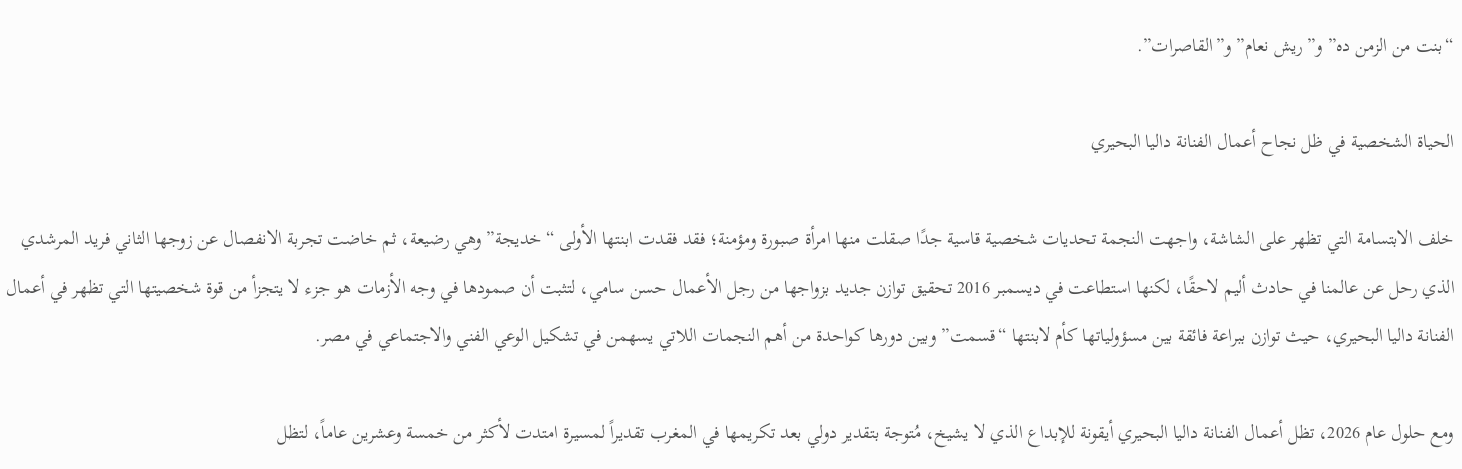“بنت من الزمن ده” و”ريش نعام” و”القاصرات”.

الحياة الشخصية في ظل نجاح أعمال الفنانة داليا البحيري

خلف الابتسامة التي تظهر على الشاشة، واجهت النجمة تحديات شخصية قاسية جدًا صقلت منها امرأة صبورة ومؤمنة؛ فقد فقدت ابنتها الأولى “خديجة” وهي رضيعة، ثم خاضت تجربة الانفصال عن زوجها الثاني فريد المرشدي الذي رحل عن عالمنا في حادث أليم لاحقًا، لكنها استطاعت في ديسمبر 2016 تحقيق توازن جديد بزواجها من رجل الأعمال حسن سامي، لتثبت أن صمودها في وجه الأزمات هو جزء لا يتجزأ من قوة شخصيتها التي تظهر في أعمال الفنانة داليا البحيري، حيث توازن ببراعة فائقة بين مسؤولياتها كأم لابنتها “قسمت” وبين دورها كواحدة من أهم النجمات اللاتي يسهمن في تشكيل الوعي الفني والاجتماعي في مصر.

ومع حلول عام 2026، تظل أعمال الفنانة داليا البحيري أيقونة للإبداع الذي لا يشيخ، مُتوجة بتقدير دولي بعد تكريمها في المغرب تقديراً لمسيرة امتدت لأكثر من خمسة وعشرين عاماً، لتظل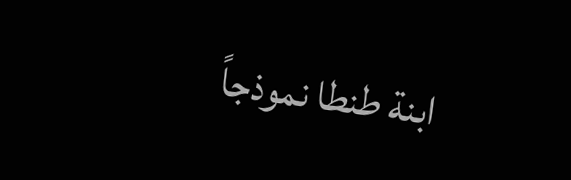ابنة طنطا نموذجاً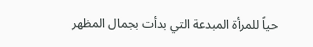حياً للمرأة المبدعة التي بدأت بجمال المظهر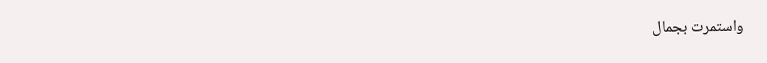واستمرت بجمال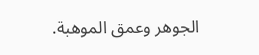الجوهر وعمق الموهبة.